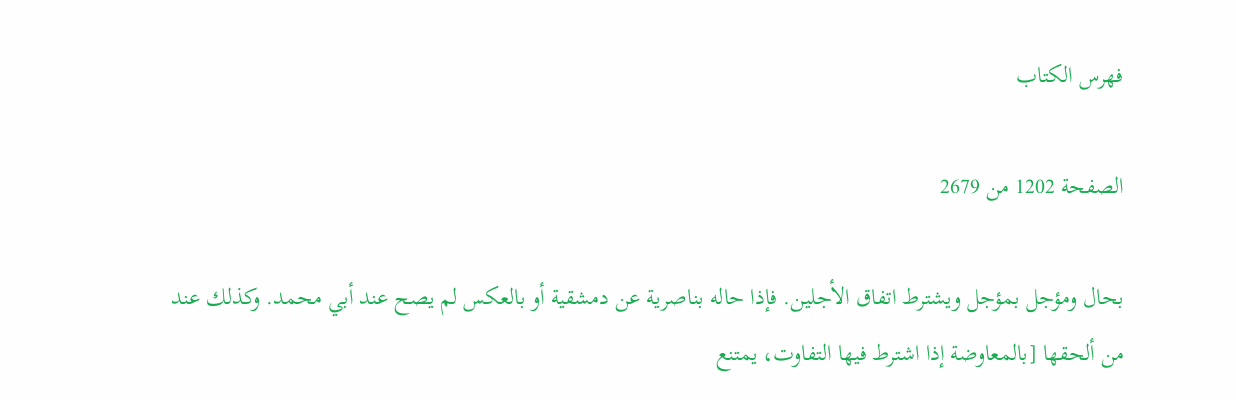فهرس الكتاب

الصفحة 1202 من 2679

بحال ومؤجل بمؤجل ويشترط اتفاق الأجلين. فإذا حاله بناصرية عن دمشقية أو بالعكس لم يصح عند أبي محمد. وكذلك عند من ألحقها [بالمعاوضة إذا اشترط فيها التفاوت، يمتنع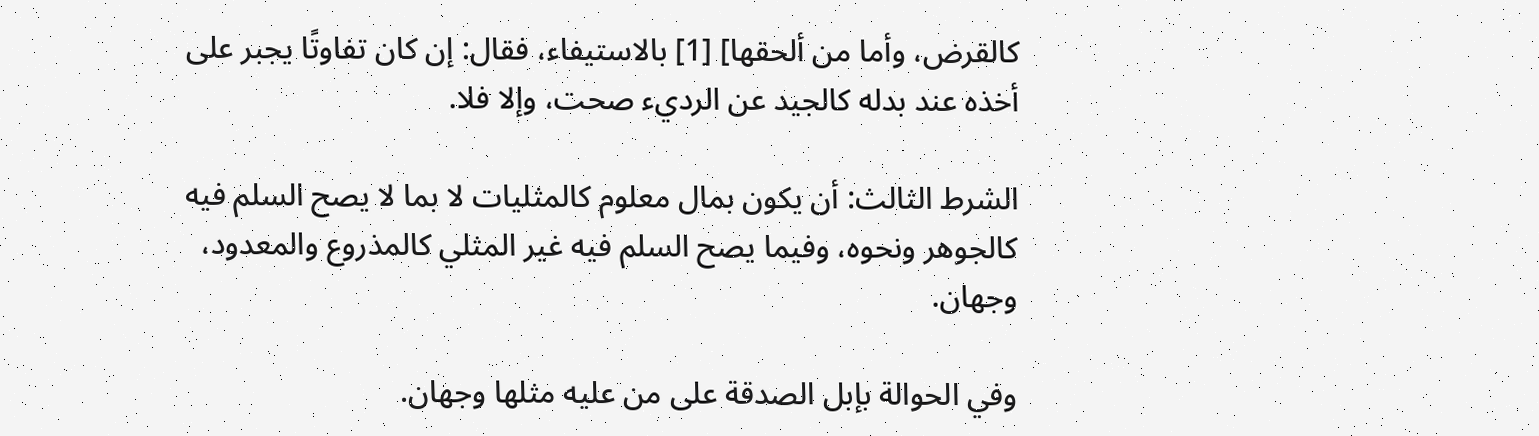كالقرض، وأما من ألحقها] [1] بالاستيفاء، فقال: إن كان تفاوتًا يجبر على أخذه عند بدله كالجيد عن الرديء صحت، وإلا فلا.

الشرط الثالث: أن يكون بمال معلوم كالمثليات لا بما لا يصح السلم فيه كالجوهر ونحوه، وفيما يصح السلم فيه غير المثلي كالمذروع والمعدود، وجهان.

وفي الحوالة بإبل الصدقة على من عليه مثلها وجهان.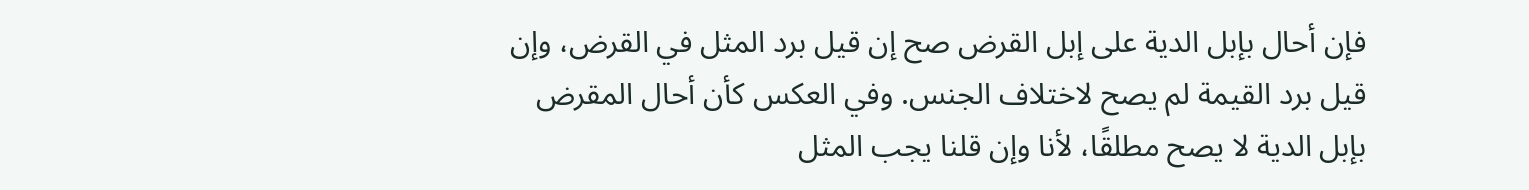فإن أحال بإبل الدية على إبل القرض صح إن قيل برد المثل في القرض، وإن قيل برد القيمة لم يصح لاختلاف الجنس. وفي العكس كأن أحال المقرض بإبل الدية لا يصح مطلقًا، لأنا وإن قلنا يجب المثل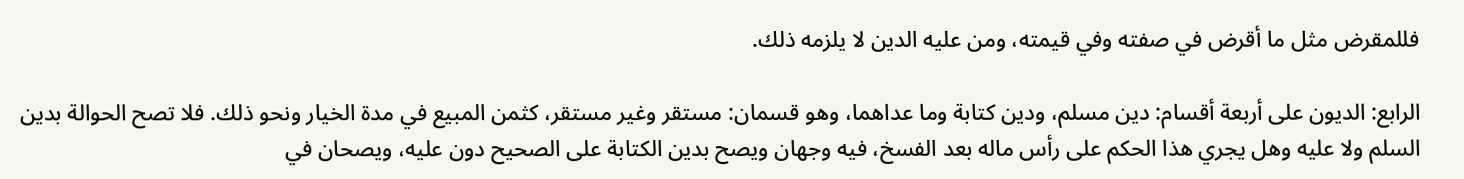فللمقرض مثل ما أقرض في صفته وفي قيمته، ومن عليه الدين لا يلزمه ذلك.

الرابع: الديون على أربعة أقسام: دين مسلم، ودين كتابة وما عداهما، وهو قسمان: مستقر وغير مستقر، كثمن المبيع في مدة الخيار ونحو ذلك. فلا تصح الحوالة بدين السلم ولا عليه وهل يجري هذا الحكم على رأس ماله بعد الفسخ، فيه وجهان ويصح بدين الكتابة على الصحيح دون عليه، ويصحان في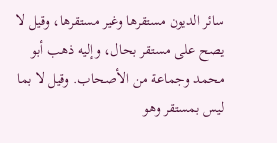سائر الديون مستقرها وغير مستقرها، وقيل لا يصح على مستقر بحال، وإليه ذهب أبو محمد وجماعة من الأصحاب. وقيل لا بما ليس بمستقر وهو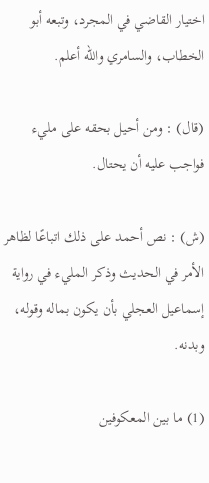اختيار القاضي في المجرد، وتبعه أبو الخطاب، والسامري والله أعلم.

(قال) : ومن أحيل بحقه على مليء فواجب عليه أن يحتال.

(ش) : نص أحمد على ذلك اتباعًا لظاهر الأمر في الحديث وذكر المليء في رواية إسماعيل العجلي بأن يكون بماله وقوله، وبدنه.

(1) ما بين المعكوفين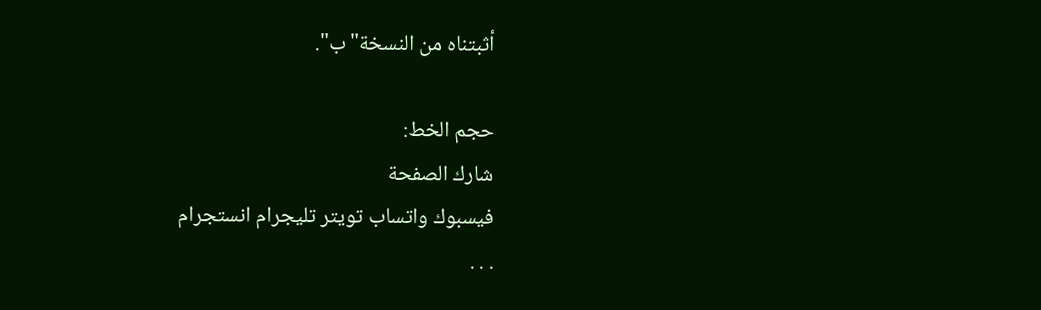أثبتناه من النسخة"ب".

حجم الخط:
شارك الصفحة
فيسبوك واتساب تويتر تليجرام انستجرام
. . .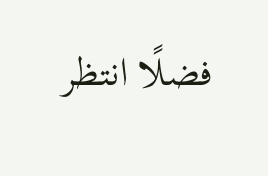فضلًا انتظر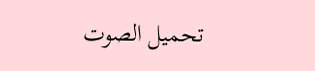تحميل الصوت